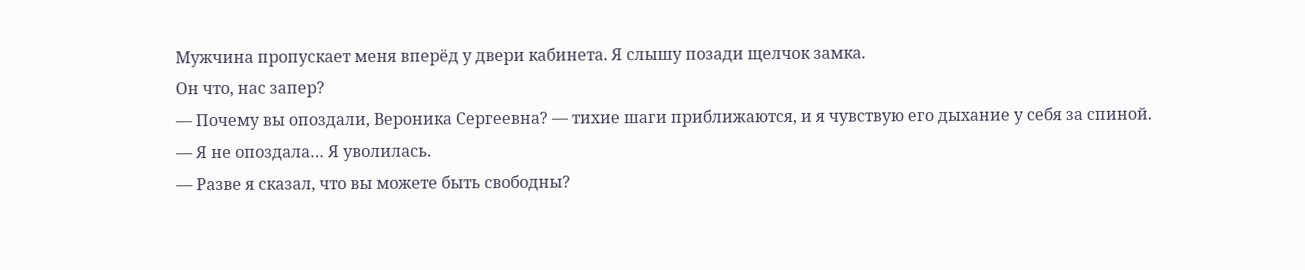Мужчина пропускает меня вперёд у двери кабинета. Я слышу позади щелчок замка.
Он что, нас запер?
— Почему вы опоздали, Вероника Сергеевна? — тихие шаги приближаются, и я чувствую его дыхание у себя за спиной.
— Я не опоздала… Я уволилась.
— Разве я сказал, что вы можете быть свободны?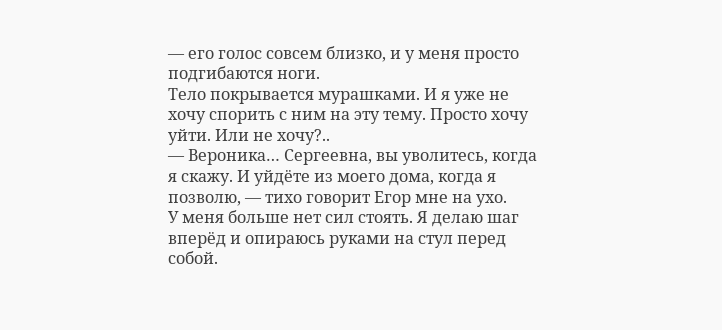— его голос совсем близко, и у меня просто подгибаются ноги.
Тело покрывается мурашками. И я уже не хочу спорить с ним на эту тему. Просто хочу уйти. Или не хочу?..
— Вероника… Сергеевна, вы уволитесь, когда я скажу. И уйдёте из моего дома, когда я позволю, — тихо говорит Егор мне на ухо.
У меня больше нет сил стоять. Я делаю шаг вперёд и опираюсь руками на стул перед собой.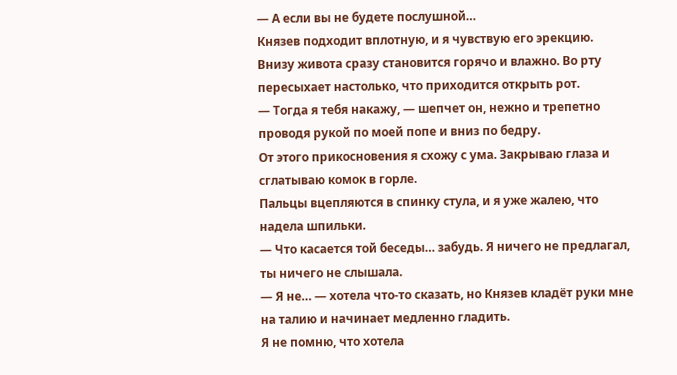— А если вы не будете послушной…
Князев подходит вплотную, и я чувствую его эрекцию. Внизу живота сразу становится горячо и влажно. Во рту пересыхает настолько, что приходится открыть рот.
— Тогда я тебя накажу, — шепчет он, нежно и трепетно проводя рукой по моей попе и вниз по бедру.
От этого прикосновения я схожу с ума. Закрываю глаза и сглатываю комок в горле.
Пальцы вцепляются в спинку стула, и я уже жалею, что надела шпильки.
— Что касается той беседы… забудь. Я ничего не предлагал, ты ничего не слышала.
— Я не… — хотела что-то сказать, но Князев кладёт руки мне на талию и начинает медленно гладить.
Я не помню, что хотела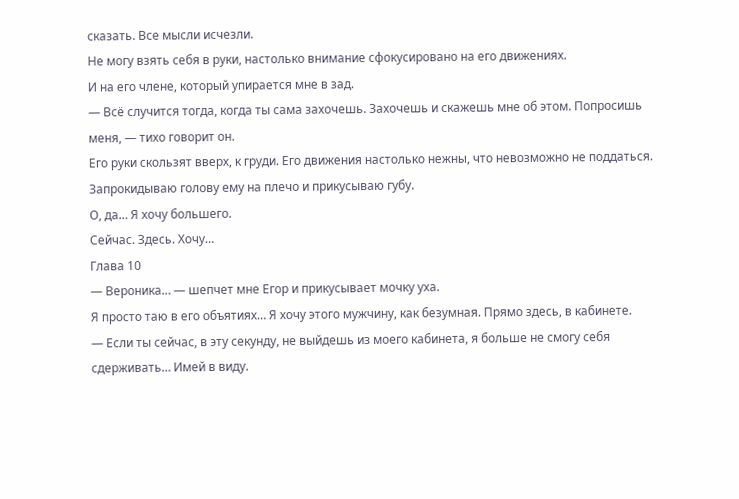сказать. Все мысли исчезли.
Не могу взять себя в руки, настолько внимание сфокусировано на его движениях.
И на его члене, который упирается мне в зад.
— Всё случится тогда, когда ты сама захочешь. Захочешь и скажешь мне об этом. Попросишь меня, — тихо говорит он.
Его руки скользят вверх, к груди. Его движения настолько нежны, что невозможно не поддаться.
Запрокидываю голову ему на плечо и прикусываю губу.
О, да… Я хочу большего.
Сейчас. Здесь. Хочу…
Глава 10
— Вероника… — шепчет мне Егор и прикусывает мочку уха.
Я просто таю в его объятиях… Я хочу этого мужчину, как безумная. Прямо здесь, в кабинете.
— Если ты сейчас, в эту секунду, не выйдешь из моего кабинета, я больше не смогу себя сдерживать… Имей в виду.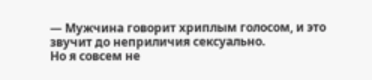— Мужчина говорит хриплым голосом, и это звучит до неприличия сексуально.
Но я совсем не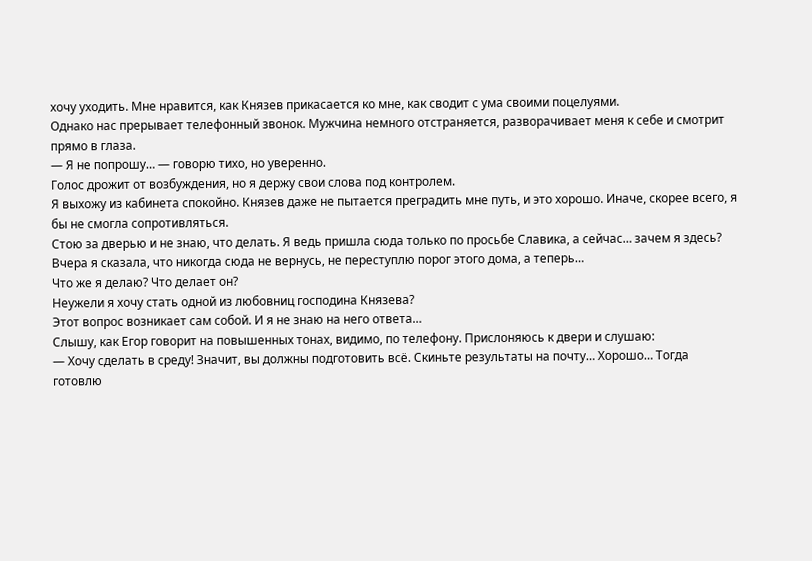хочу уходить. Мне нравится, как Князев прикасается ко мне, как сводит с ума своими поцелуями.
Однако нас прерывает телефонный звонок. Мужчина немного отстраняется, разворачивает меня к себе и смотрит прямо в глаза.
— Я не попрошу… — говорю тихо, но уверенно.
Голос дрожит от возбуждения, но я держу свои слова под контролем.
Я выхожу из кабинета спокойно. Князев даже не пытается преградить мне путь, и это хорошо. Иначе, скорее всего, я бы не смогла сопротивляться.
Стою за дверью и не знаю, что делать. Я ведь пришла сюда только по просьбе Славика, а сейчас… зачем я здесь?
Вчера я сказала, что никогда сюда не вернусь, не переступлю порог этого дома, а теперь…
Что же я делаю? Что делает он?
Неужели я хочу стать одной из любовниц господина Князева?
Этот вопрос возникает сам собой. И я не знаю на него ответа…
Слышу, как Егор говорит на повышенных тонах, видимо, по телефону. Прислоняюсь к двери и слушаю:
— Хочу сделать в среду! Значит, вы должны подготовить всё. Скиньте результаты на почту… Хорошо… Тогда готовлю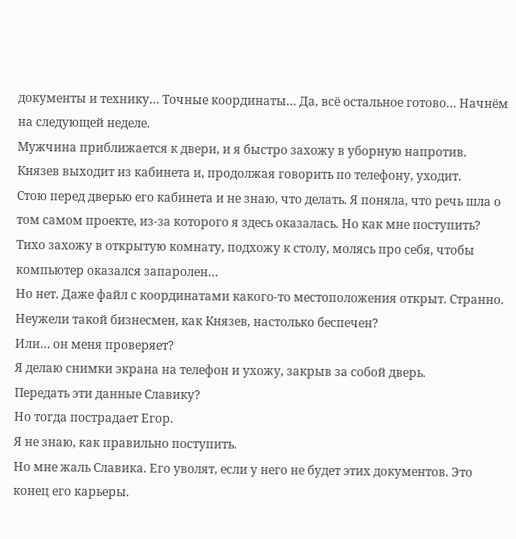документы и технику… Точные координаты… Да, всё остальное готово… Начнём на следующей неделе.
Мужчина приближается к двери, и я быстро захожу в уборную напротив.
Князев выходит из кабинета и, продолжая говорить по телефону, уходит.
Стою перед дверью его кабинета и не знаю, что делать. Я поняла, что речь шла о том самом проекте, из-за которого я здесь оказалась. Но как мне поступить?
Тихо захожу в открытую комнату, подхожу к столу, молясь про себя, чтобы компьютер оказался запаролен…
Но нет. Даже файл с координатами какого-то местоположения открыт. Странно.
Неужели такой бизнесмен, как Князев, настолько беспечен?
Или… он меня проверяет?
Я делаю снимки экрана на телефон и ухожу, закрыв за собой дверь.
Передать эти данные Славику?
Но тогда пострадает Егор.
Я не знаю, как правильно поступить.
Но мне жаль Славика. Его уволят, если у него не будет этих документов. Это конец его карьеры.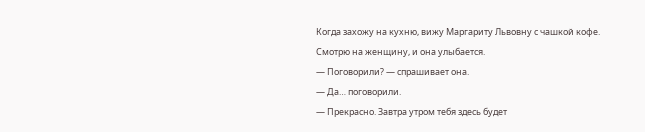Когда захожу на кухню, вижу Маргариту Львовну с чашкой кофе. Смотрю на женщину, и она улыбается.
— Поговорили? — спрашивает она.
— Да… поговорили.
— Прекрасно. Завтра утром тебя здесь будет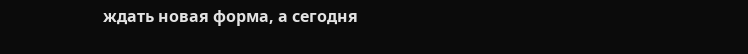ждать новая форма, а сегодня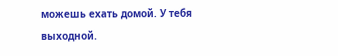можешь ехать домой. У тебя выходной.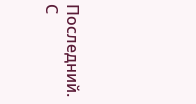Последний. С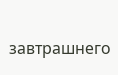завтрашнего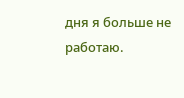дня я больше не работаю.